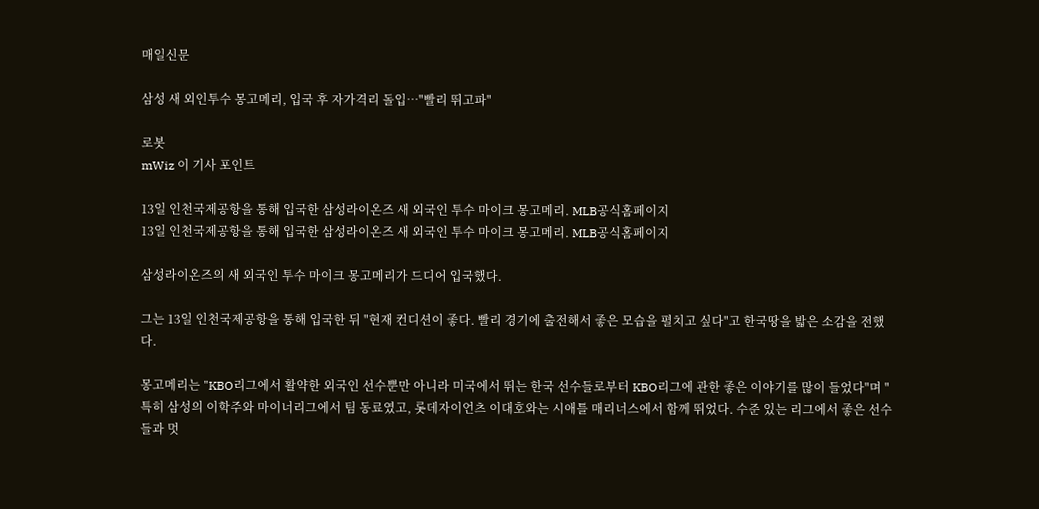매일신문

삼성 새 외인투수 몽고메리, 입국 후 자가격리 돌입…"빨리 뛰고파"

로봇
mWiz 이 기사 포인트

13일 인천국제공항을 통해 입국한 삼성라이온즈 새 외국인 투수 마이크 몽고메리. MLB공식홈페이지
13일 인천국제공항을 통해 입국한 삼성라이온즈 새 외국인 투수 마이크 몽고메리. MLB공식홈페이지

삼성라이온즈의 새 외국인 투수 마이크 몽고메리가 드디어 입국했다.

그는 13일 인천국제공항을 통해 입국한 뒤 "현재 컨디션이 좋다. 빨리 경기에 출전해서 좋은 모습을 펼치고 싶다"고 한국땅을 밟은 소감을 전했다.

몽고메리는 "KBO리그에서 활약한 외국인 선수뿐만 아니라 미국에서 뛰는 한국 선수들로부터 KBO리그에 관한 좋은 이야기를 많이 들었다"며 "특히 삼성의 이학주와 마이너리그에서 팀 동료였고, 롯데자이언츠 이대호와는 시애틀 매리너스에서 함께 뛰었다. 수준 있는 리그에서 좋은 선수들과 멋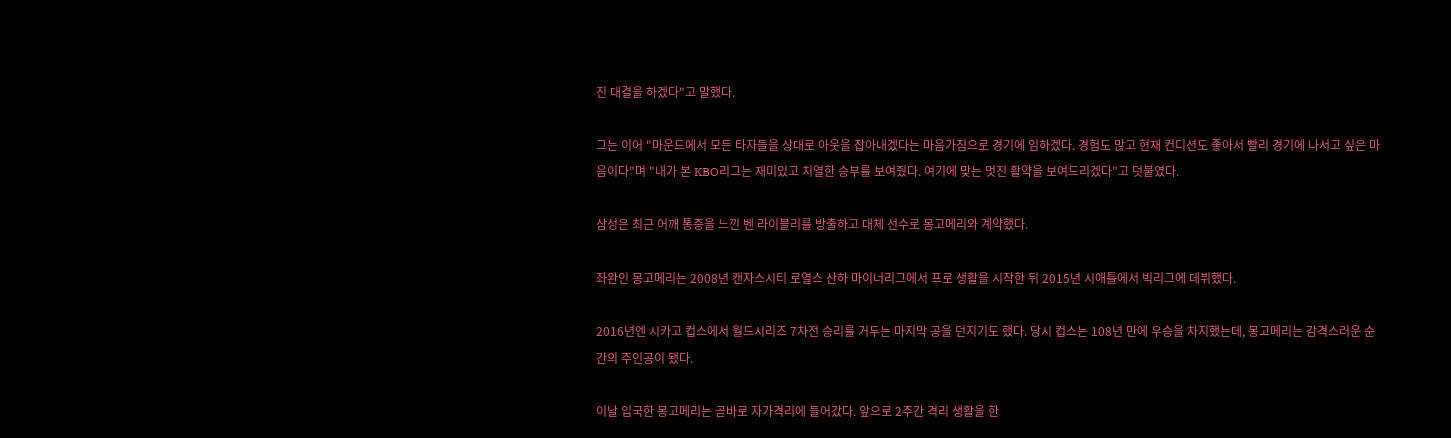진 대결을 하겠다"고 말했다.

그는 이어 "마운드에서 모든 타자들을 상대로 아웃을 잡아내겠다는 마음가짐으로 경기에 임하겠다. 경험도 많고 현재 컨디션도 좋아서 빨리 경기에 나서고 싶은 마음이다"며 "내가 본 KBO리그는 재미있고 치열한 승부를 보여줬다. 여기에 맞는 멋진 활약을 보여드리겠다"고 덧붙였다.

삼성은 최근 어깨 통증을 느낀 벤 라이블리를 방출하고 대체 선수로 몽고메리와 계약했다.

좌완인 몽고메리는 2008년 캔자스시티 로열스 산하 마이너리그에서 프로 생활을 시작한 뒤 2015년 시애틀에서 빅리그에 데뷔했다.

2016년엔 시카고 컵스에서 월드시리즈 7차전 승리를 거두는 마지막 공을 던지기도 했다. 당시 컵스는 108년 만에 우승을 차지했는데, 몽고메리는 감격스러운 순간의 주인공이 됐다.

이날 입국한 몽고메리는 곧바로 자가격리에 들어갔다. 앞으로 2주간 격리 생활을 한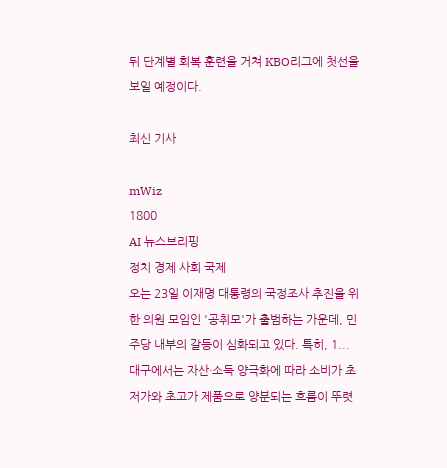뒤 단계별 회복 훈련을 거쳐 KBO리그에 첫선을 보일 예정이다.

최신 기사

mWiz
1800
AI 뉴스브리핑
정치 경제 사회 국제
오는 23일 이재명 대통령의 국정조사 추진을 위한 의원 모임인 '공취모'가 출범하는 가운데, 민주당 내부의 갈등이 심화되고 있다. 특히, 1...
대구에서는 자산·소득 양극화에 따라 소비가 초저가와 초고가 제품으로 양분되는 흐름이 뚜렷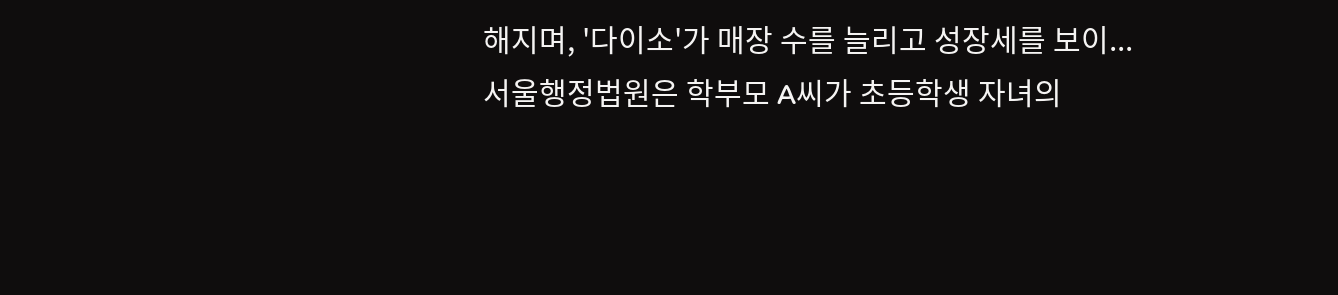해지며, '다이소'가 매장 수를 늘리고 성장세를 보이...
서울행정법원은 학부모 A씨가 초등학생 자녀의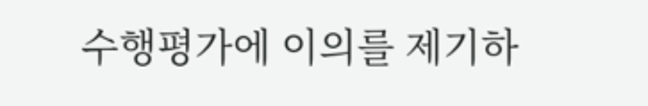수행평가에 이의를 제기하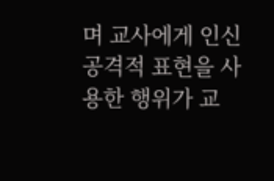며 교사에게 인신공격적 표현을 사용한 행위가 교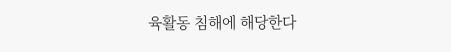육활동 침해에 해당한다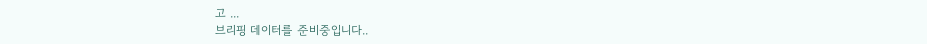고 ...
브리핑 데이터를 준비중입니다..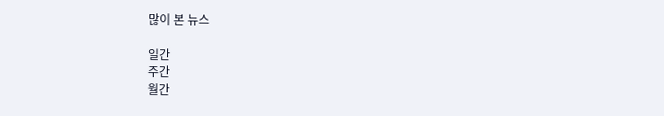많이 본 뉴스

일간
주간
월간